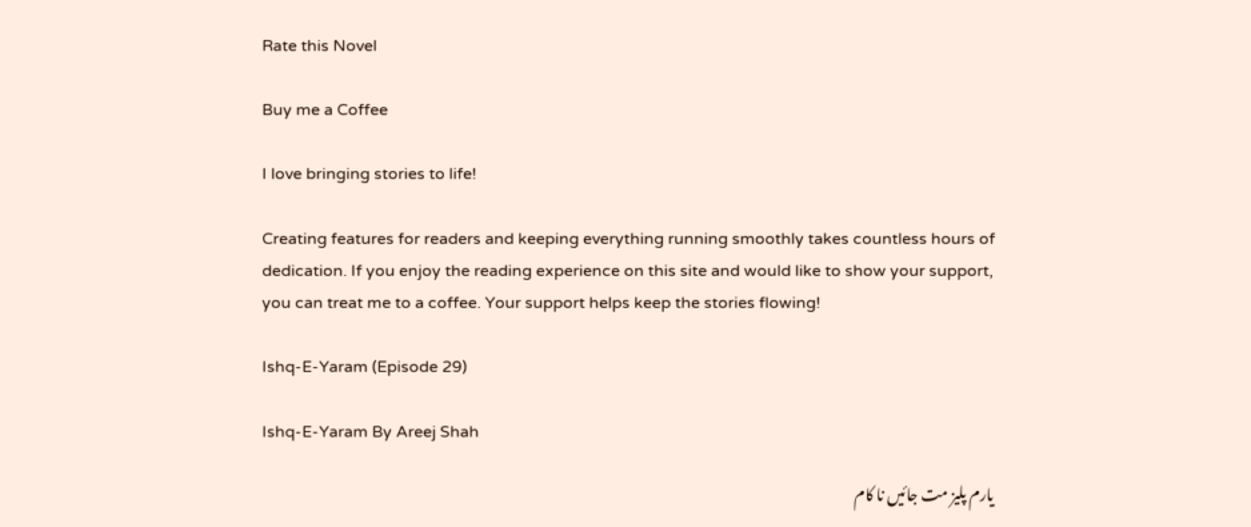Rate this Novel

Buy me a Coffee

I love bringing stories to life!

Creating features for readers and keeping everything running smoothly takes countless hours of dedication. If you enjoy the reading experience on this site and would like to show your support, you can treat me to a coffee. Your support helps keep the stories flowing!

Ishq-E-Yaram (Episode 29)

Ishq-E-Yaram By Areej Shah

یارم پلیز مت جائیں نا کام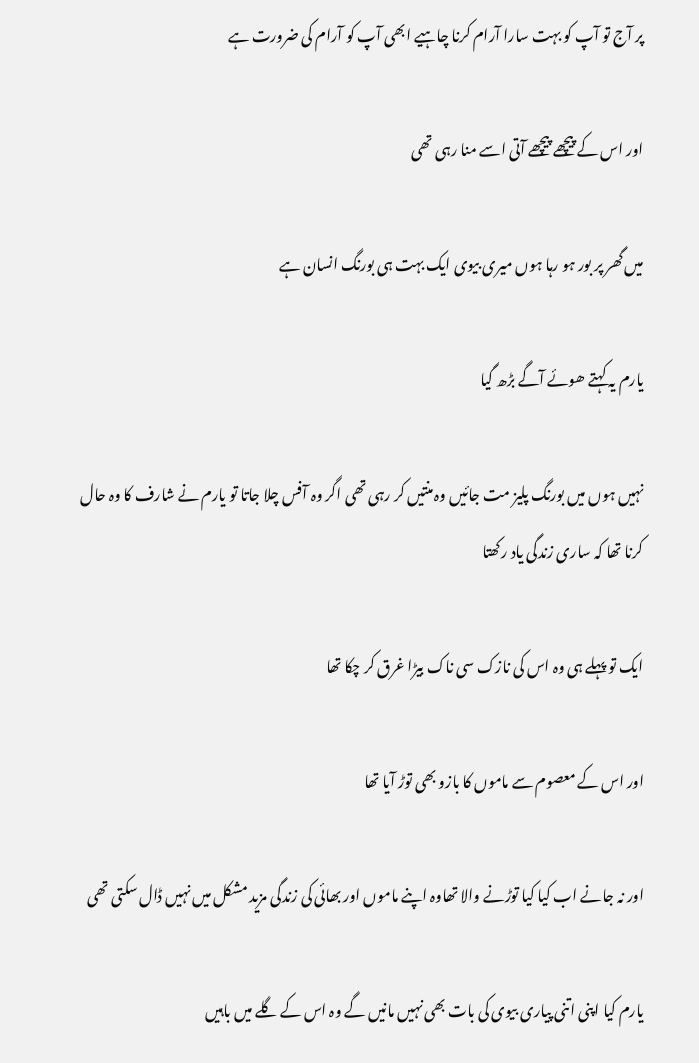پر آج تو آپ کو بہت سارا آرام کرنا چاہیے ابھی آپ کو آرام کی ضرورت ہے

اور اس کے پیچھے پیچھے آتی اسے منا رہی تھی

میں گھر پر بور ہو رہا ہوں میری بیوی ایک بہت ہی بورنگ انسان ہے

یارم یہ کہتے ھوئے آگے بڑھ گیا

نہیں ہوں میں بورنگ پلیز مت جائیں وہ منتیں کر رہی تھی اگر وہ آفس چلا جاتا تو یارم نے شارف کا وہ حال کرنا تھا کہ ساری زندگی یاد رکھتا

ایک تو پہلے ہی وہ اس کی نازک سی ناک بیڑا غرق کر چکا تھا

اور اس کے معصوم سے ماموں کا بازو بھی توڑ آیا تھا

اور نہ جانے اب کیا کیا توڑنے والا تھاوہ اپنے ماموں اور بھائی کی زندگی مزید مشکل میں نہیں ڈال سکتی تھی

یارم کیا اپنی اتنی پیاری بیوی کی بات بھی نہیں مانیں گے وہ اس کے گلے میں باہیں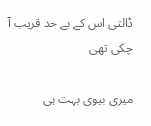ڈالتی اس کے بے حد قریب آ چکی تھی

میری بیوی بہت ہی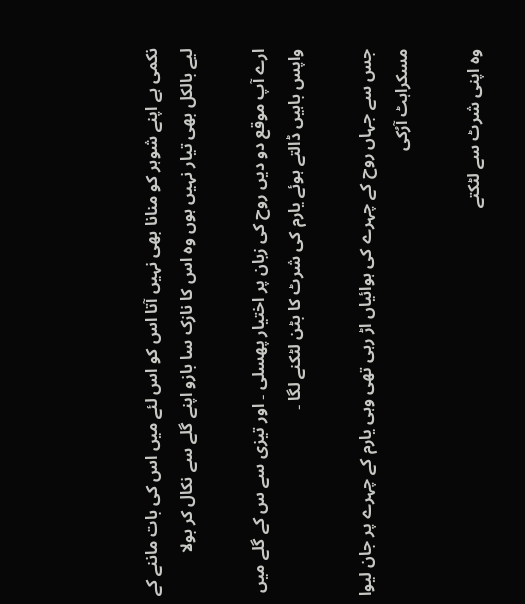نکمی ہے اپنے شوہر کو منانا بھی نہیں آتا اس کو اس لئے میں اس کی بات ماننے کے لیے بالکل بھی تیار نہیں ہوں وہ اس کا نازک سا بازو اپنے گلے سے نکال کر بولا

ارے آپ موقع دو دیں روح کی زبان پر اختیار پھسلی ۔ اور تیزی سے س کے گلے میں واپس باہیں ڈالتے ہوئے یارم کی شرٹ کا بٹن لٹکنے لگا ۔

جس سے جہاں روح کے چہرے کی ہوائیاں اڑ رہی تھی وہی یارم کے چہرے پر جان لیوا مسکراہٹ آرُکی

وہ اپنی شرٹ سے لٹکتے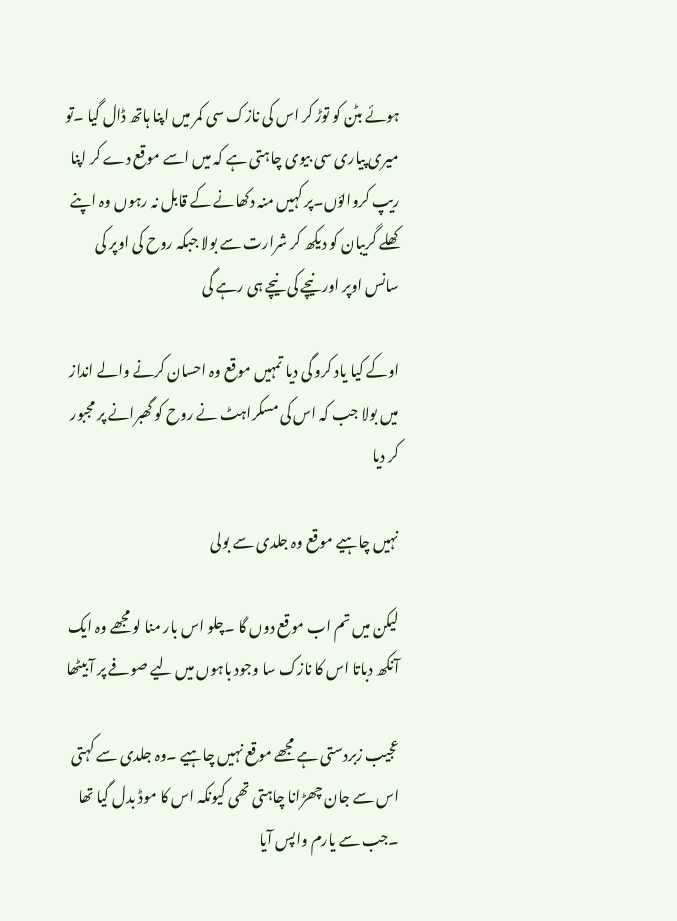ہوئے بٹن کو توڑ کر اس کی نازک سی کمر میں اپنا ہاتھ ڈال گیا ۔تو میری پیاری سی بیوی چاہتی ہے کہ میں اسے موقع دے کر اپنا ریپ کروالؤں۔پر کہیں منہ دکھانے کے قابل نہ رہوں وہ اپنے کھلے گریبان کو دیکھ کر شرارت سے بولا جبکہ روح کی اوپر کی سانس اوپر اور نیچے کی نیچے ہی رہے گی

اوکے کیا یاد کرو گی دیا تمہیں موقع وہ احسان کرنے والے انداز میں بولا جب کہ اس کی مسکراہٹ نے روح کو گھبرانے پر مجبور کر دیا

نہیں چاہیے موقع وہ جلدی سے بولی

لیکن میں تم اب موقع دوں گا ۔چلو اس بار منا لو مجھے وہ ایک آنکھ دباتا اس کا نازک سا وجود باہوں میں لیے صوفے پر آ بیٹھا

عجیب زبردستی ہے مجھے موقع نہیں چاہیے ۔وہ جلدی سے کہتی اس سے جان چھڑانا چاہتی تھی کیونکہ اس کا موڈ بدل گیا تھا ۔جب سے یارم واپس آیا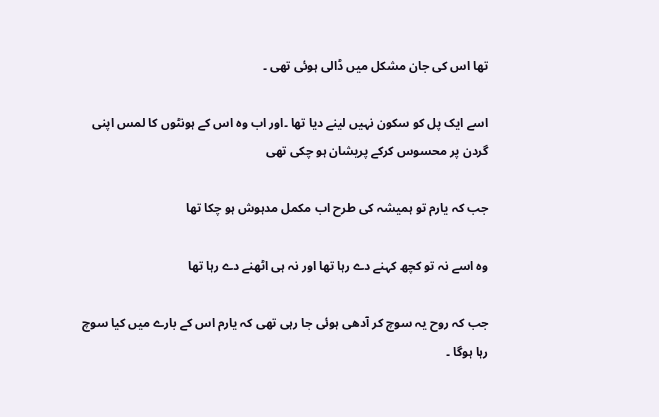تھا اس کی جان مشکل میں ڈالی ہوئی تھی ۔

اسے ایک پل کو سکون نہیں لینے دیا تھا ۔اور اب وہ اس کے ہونٹوں کا لمس اپنی گردن پر محسوس کرکے پریشان ہو چکی تھی

جب کہ یارم تو ہمیشہ کی طرح اب مکمل مدہوش ہو چکا تھا

وہ اسے نہ تو کچھ کہنے دے رہا تھا اور نہ ہی اٹھنے دے رہا تھا

جب کہ روح یہ سوچ کر آدھی ہوئی جا رہی تھی کہ یارم اس کے بارے میں کیا سوچ رہا ہوگا ۔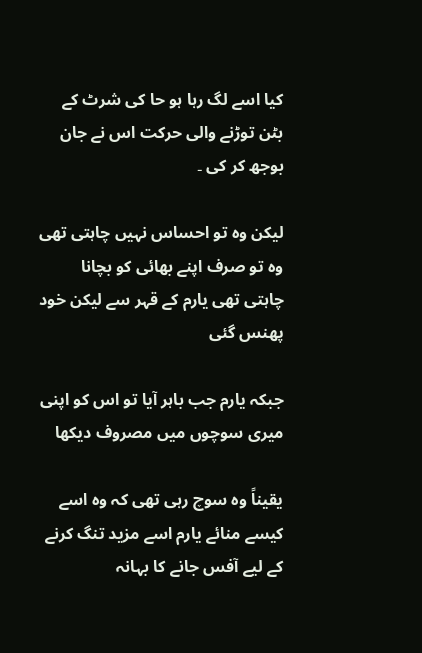کیا اسے لگ رہا ہو حا کی شرٹ کے بٹن توڑنے والی حرکت اس نے جان بوجھ کر کی ۔

لیکن وہ تو احساس نہیں چاہتی تھی وہ تو صرف اپنے بھائی کو بچانا چاہتی تھی یارم کے قہر سے لیکن خود پھنس گئی

جبکہ یارم جب باہر آیا تو اس کو اپنی میری سوچوں میں مصروف دیکھا

یقیناً وہ سوچ رہی تھی کہ وہ اسے کیسے منائے یارم اسے مزید تنگ کرنے کے لیے آفس جانے کا بہانہ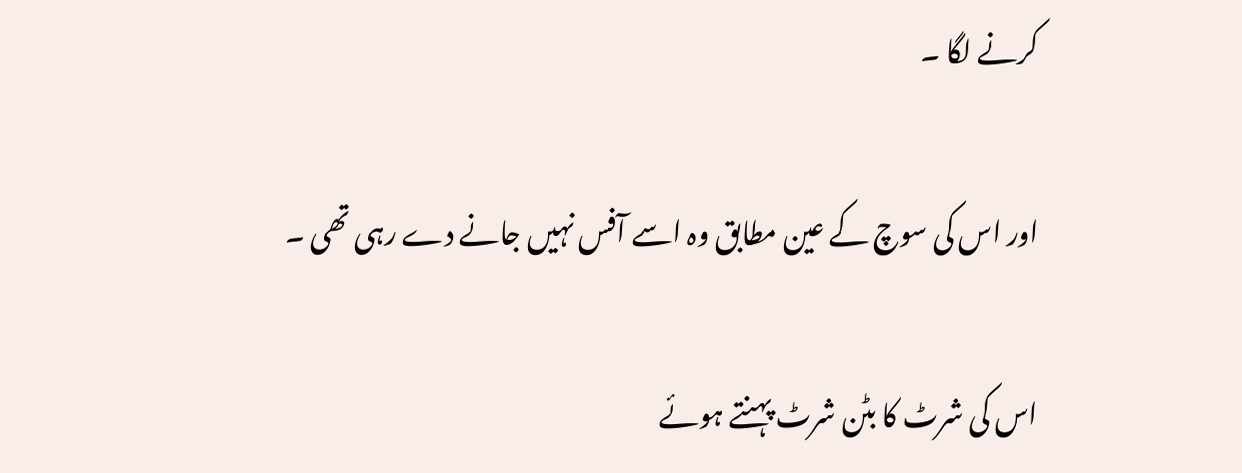کرنے لگا ۔

اور اس کی سوچ کے عین مطابق وہ اسے آفس نہیں جانے دے رہی تھی ۔

اس کی شرٹ کا بٹن شرٹ پہنتے ہوئے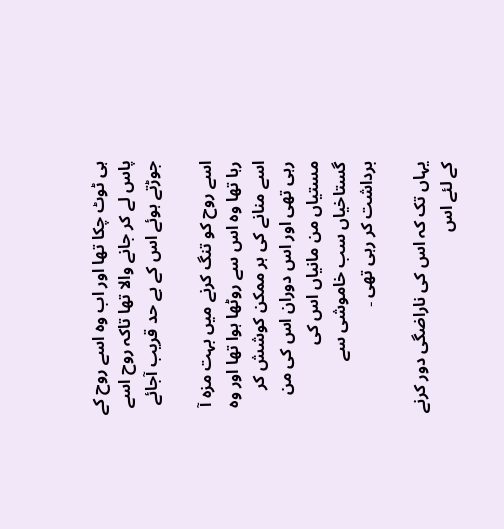ہی ٹوٹ چکا تھا اور اب وہ اسے روح کے پاس لے کر جانے والا تھا تاکہ روح اسے جوڑتے ہوئے اس کے بے حد قریب آجائے

اسے روح کو تنگ کرنے میں بہت مزہ آ رہا تھا وہ اس سے روٹھا ہوا تھا اور وہ اسے منانے کی ہر ممکن کوشش کر رہی تھی اور اس دوران اس کی من مستیاں من مانیاں اس کی گستاخیاں سب خاموشی سے برداشت کر رہی تھی ۔

یہاں تک کہ اس کی ناراضگی دور کرنے کے لئے اس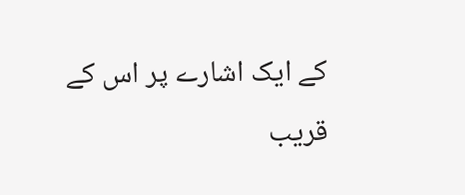کے ایک اشارے پر اس کے قریب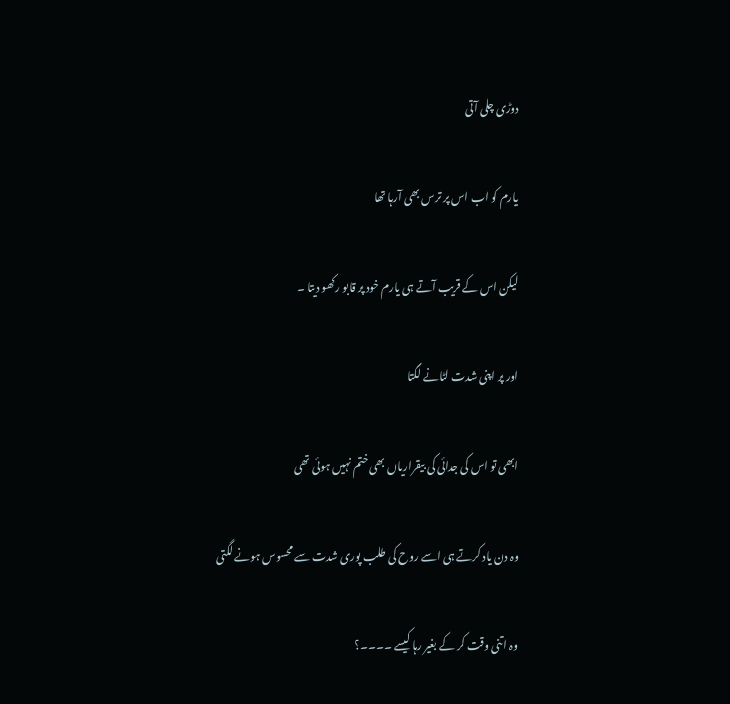دوڑی چلی آتی

یارم کو اب اس پر ترس بھی آرہا تھا

لیکن اس کے قریب آتے ہی یارم خود پر قابو رکھو دیتا ۔

اور پر اپنی شدت لٹانے لگتا

ابھی تو اس کی جدائی کی بیقراریاں بھی ختم نہیں ہوئی تھی

وہ دن یاد کرتے ہی اسے روح کی طلب پوری شدت سے محسوس ہونے لگتی

وہ اتنی وقت کر کے بغیر رہا کیسے ۔۔۔۔؟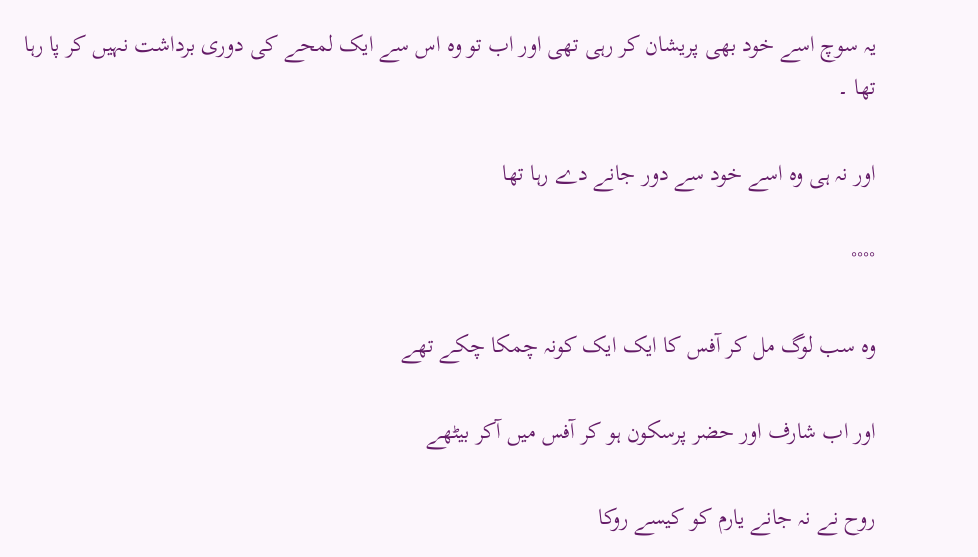یہ سوچ اسے خود بھی پریشان کر رہی تھی اور اب تو وہ اس سے ایک لمحے کی دوری برداشت نہیں کر پا رہا تھا ۔

اور نہ ہی وہ اسے خود سے دور جانے دے رہا تھا

°°°°

وہ سب لوگ مل کر آفس کا ایک ایک کونہ چمکا چکے تھے

اور اب شارف اور حضر پرسکون ہو کر آفس میں آکر بیٹھے

روح نے نہ جانے یارم کو کیسے روکا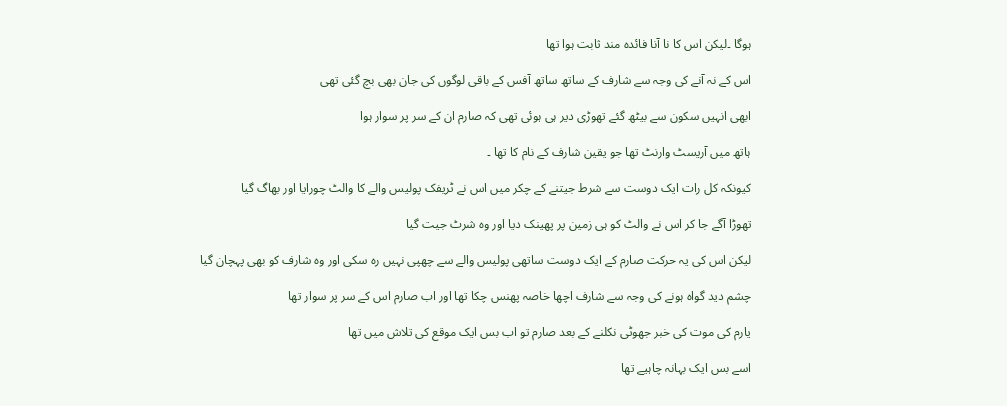ہوگا ۔لیکن اس کا نا آنا فائدہ مند ثابت ہوا تھا

اس کے نہ آنے کی وجہ سے شارف کے ساتھ ساتھ آفس کے باقی لوگوں کی جان بھی بچ گئی تھی

ابھی انہیں سکون سے بیٹھ گئے تھوڑی دیر ہی ہوئی تھی کہ صارم ان کے سر پر سوار ہوا

ہاتھ میں آریسٹ وارنٹ تھا جو یقین شارف کے نام کا تھا ۔

کیونکہ کل رات ایک دوست سے شرط جیتنے کے چکر میں اس نے ٹریفک پولیس والے کا والٹ چورایا اور بھاگ گیا

تھوڑا آگے جا کر اس نے والٹ کو ہی زمین پر پھینک دیا اور وہ شرٹ جیت گیا

لیکن اس کی یہ حرکت صارم کے ایک دوست ساتھی پولیس والے سے چھپی نہیں رہ سکی اور وہ شارف کو بھی پہچان گیا

چشم دید گواہ ہونے کی وجہ سے شارف اچھا خاصہ پھنس چکا تھا اور اب صارم اس کے سر پر سوار تھا

یارم کی موت کی خبر جھوٹی نکلنے کے بعد صارم تو اب بس ایک موقع کی تلاش میں تھا

اسے بس ایک بہانہ چاہیے تھا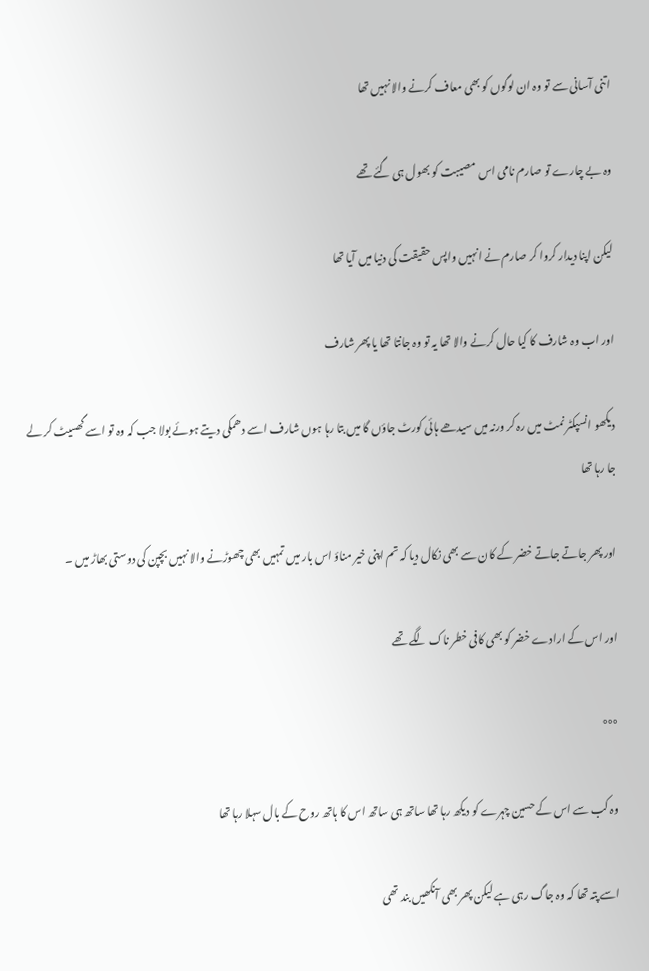اتنی آسانی سے تو وہ ان لوگوں کو بھی معاف کرنے والا نہیں تھا

وہ بے چارے تو صارم نامی اس مصیبت کو بھول ہی گئے تھے

لیکن اپنا دیدار کروا کر صارم نے انہیں واپس حقیقت کی دنیا میں آیا تھا

اور اب وہ شارف کا کیا حال کرنے والا تھا یہ تو وہ جانتا تھا یا پھر شارف

دیکھو انسپکٹر نمٹ میں رہ کر ورنہ میں سیدھے ہائی کورٹ جاؤں گا میں بتا رہا ہوں شارف اسے دھمکی دیتے ہوئے بولا جب کہ وہ تو اسے گھسیٹ کر لے جا رہا تھا

اور پھر جاتے جاتے خضر کے کان سے بھی نکال دیا کہ تم اپنی خیر مناؤ اس بار میں تمہیں بھی چھوڑنے والا نہیں بچپن کی دوستی بھاڑ میں ۔

اور اس کے ارادے خضر کو بھی کافی خطر ناک لگے تھے

°°°

وہ کب سے اس کے حسین چہرے کو دیکھ رہا تھا ساتھ ہی ساتھ اس کا ہاتھ روح کے بال سہلا رہا تھا

اسے پتہ تھا کہ وہ جاگ رہی ہے لیکن پھر بھی آنکھیں بند تھی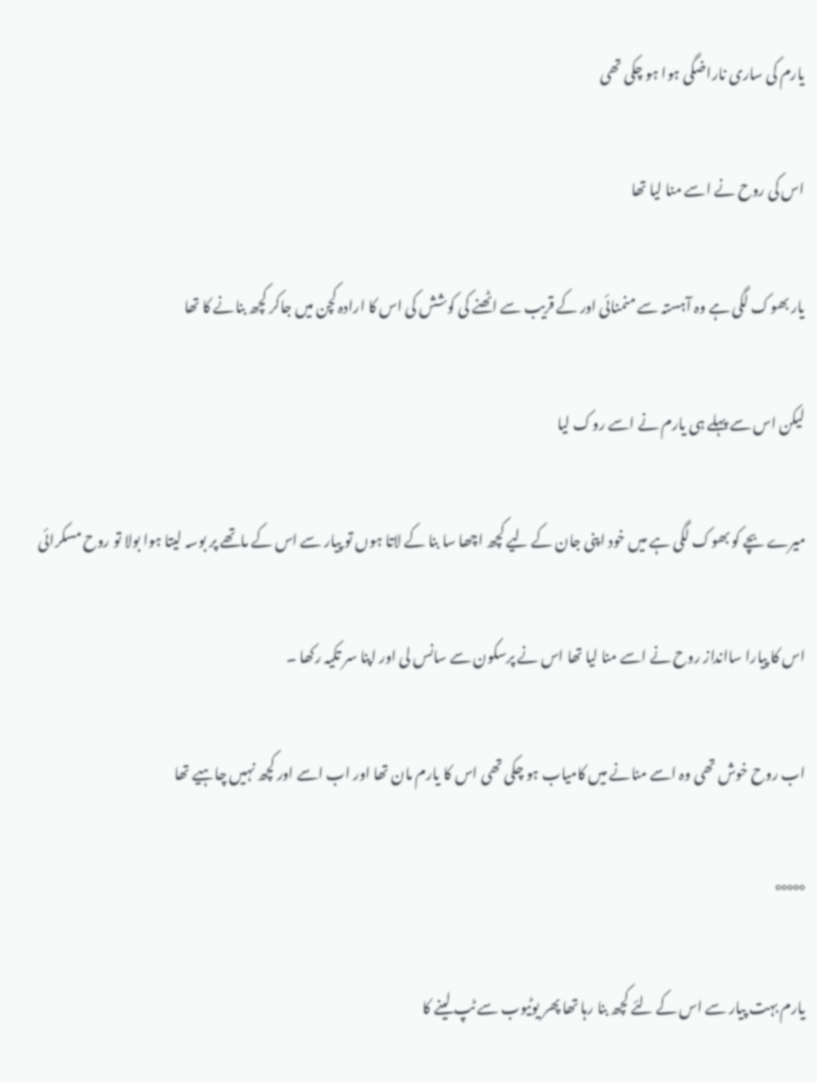یارم کی ساری ناراضگی ہوا ہو چکی تھی

اس کی روح نے اسے منا لیا تھا

یار بھوک لگی ہے وہ آہستہ سے منمنائی اور کے قریب سے اٹھنے کی کوشش کی اس کا ارادہ کچن میں جاکر کچھ بنانے کا تھا

لیکن اس سے پہلے ہی یارم نے اسے روک لیا

میرے بچے کو بھوک لگی ہے میں خود اپنی جان کے لیے کچھ اچھا سا بنا کے لاتا ہوں تو پیار سے اس کے ماتھے پر بوسہ لیتا ہوا بولا تو روح مسکرائی

اس کا پیارا ساانداز روح نے اسے منا لیا تھا اس نے پرسکون سے سانس لی اور اپنا سر تکیہ رکھا ۔

اب روح خوش تھی وہ اسے منانے میں کامیاب ہو چکی تھی اس کا یارم مان تھا اور اب اسے اور کچھ نہیں چاہیے تھا

°°°°°

یارم بہت پیار سے اس کے لئے کچھ بنا رہا تھا پھر یوٹیوب سے ٹپ لینے کا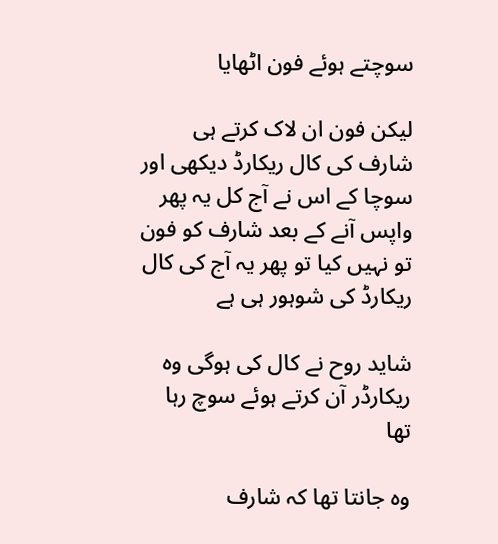سوچتے ہوئے فون اٹھایا

لیکن فون ان لاک کرتے ہی شارف کی کال ریکارڈ دیکھی اور سوچا کے اس نے آج کل یہ پھر واپس آنے کے بعد شارف کو فون تو نہیں کیا تو پھر یہ آج کی کال ریکارڈ کی شوہور ہی ہے

شاید روح نے کال کی ہوگی وہ ریکارڈر آن کرتے ہوئے سوچ رہا تھا

وہ جانتا تھا کہ شارف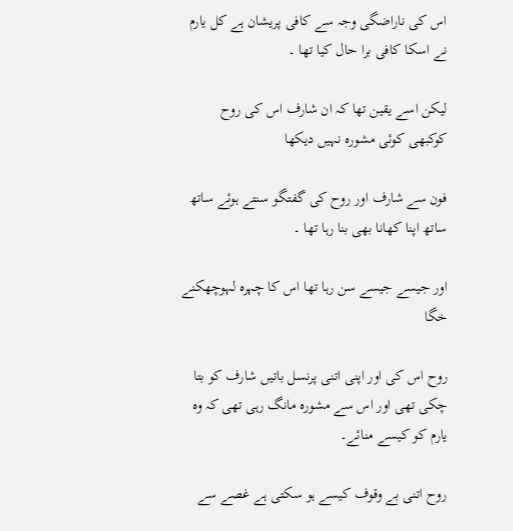اس کی ناراضگی وجہ سے کافی پریشان ہے کل یارم نے اسکا کافی برا حال کیا تھا ۔

لیکن اسے یقین تھا کہ ان شارف اس کی روح کوکبھی کوئی مشورہ نہیں دیکھا

فون سے شارف اور روح کی گفتگو سنتے ہوئے ساتھ ساتھ اپنا کھانا بھی بنا رہا تھا ۔

اور جیسے جیسے سن رہا تھا اس کا چہرہ لہوچھکنے خگا

روح اس کی اور اپنی اتنی پرنسل باتیں شارف کو بتا چکی تھی اور اس سے مشورہ مانگ رہی تھی کہ وہ یارم کو کیسے منائے۔

روح اتنی بے وقوف کیسے ہو سکتی ہے غصے سے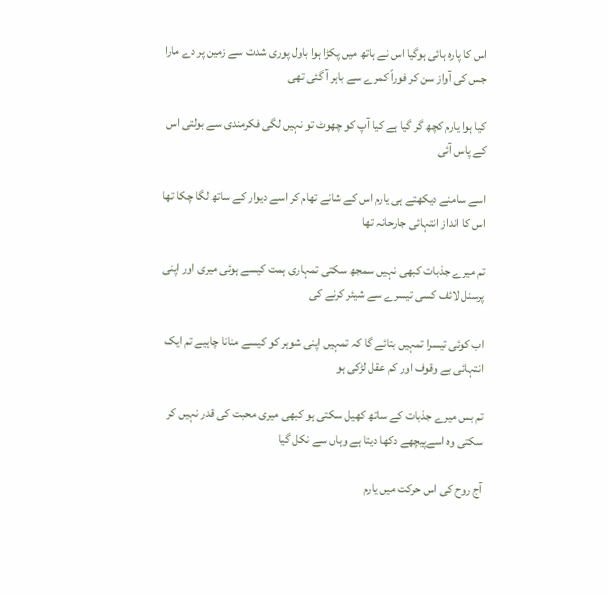اس کا پارہ ہائی ہوگیا اس نے ہاتھ میں پکڑا ہوا باول پوری شدت سے زمین پر دے مارا جس کی آواز سن کر فوراً کمرے سے باہر آ گئی تھی

کیا ہوا یارم کچھ گر گیا ہے کیا آپ کو چھوٹ تو نہیں لگی فکرمندی سے بولتی اس کے پاس آئی

اسے سامنے دیکھتے ہی یارم اس کے شانے تھام کر اسے دیوار کے ساتھ لگا چکا تھا اس کا انداز انتہائی جارحانہ تھا

تم میرے جذبات کبھی نہیں سمجھ سکتی تمہاری ہمت کیسے ہوئی میری اور اپنی پرسنل لائف کسی تیسرے سے شیئر کرنے کی

اب کوئی تیسرا تمہیں بتائے گا کہ تمہیں اپنی شوہر کو کیسے منانا چاہیے تم ایک انتہائی بے وقوف اور کم عقل لڑکی ہو

تم بس میرے جذبات کے ساتھ کھیل سکتی ہو کبھی میری محبت کی قدر نہیں کر سکتی وہ اسےپیچھے دکھا دیتا ہے وہاں سے نکل گیا

آج روح کی اس حرکت میں یارم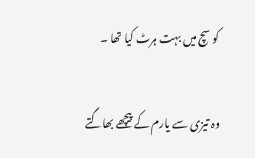کو سچ میں بہت ہرٹ کیا تھا ۔

وہ تیزی سے یارم کے پیچھے بھاگتے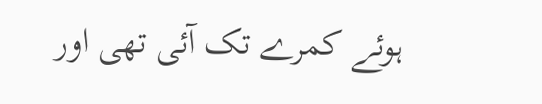ہوئے کمرے تک آئی تھی اور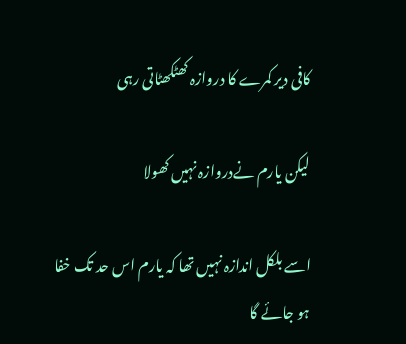کافی دیر کمرے کا دروازہ کھٹکھٹاتی رہی

لیکن یارم نےدروازہ نہیں کھولا

اسے بلکل اندازہ نہیں تھا کہ یارم اس حد تک خفا ہو جائے گا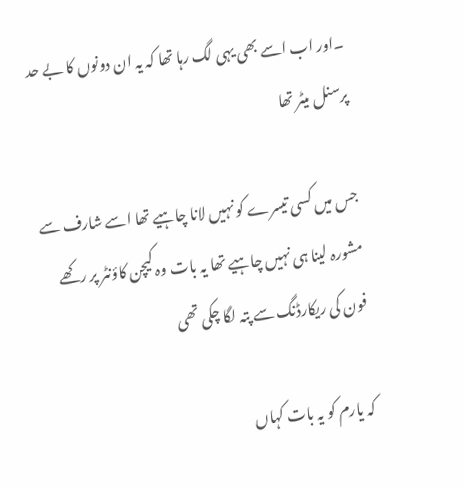۔اور اب اسے بھی یہی لگ رہا تھا کہ یہ ان دونوں کا بے حد پرسنل میٹر تھا

جس میں کسی تیسرے کو نہیں لانا چاہیے تھا اسے شارف سے مشورہ لینا ہی نہیں چاہیے تھا یہ بات وہ کیچن کاؤنٹر پر رکھے فون کی ریکارڈنگ سے پتہ لگا چکی تھی

کہ یارم کو یہ بات کہاں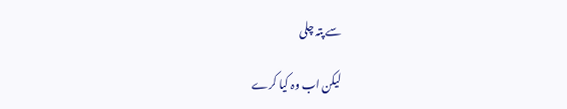سے پتہ چلی

لیکن اب وہ کیا کرے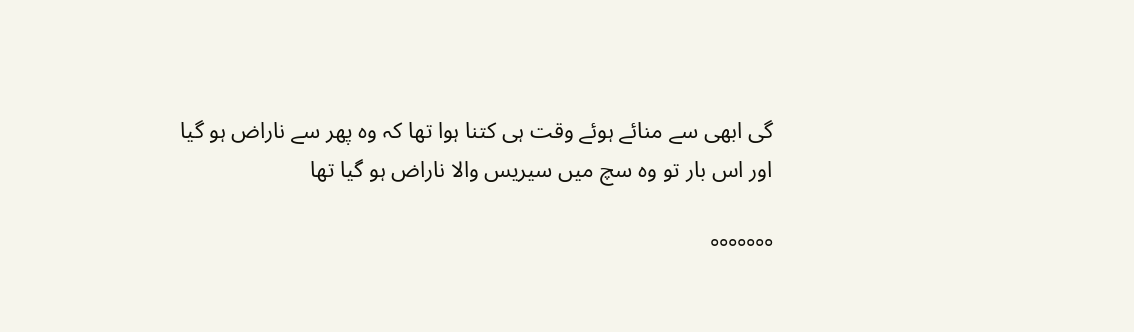گی ابھی سے منائے ہوئے وقت ہی کتنا ہوا تھا کہ وہ پھر سے ناراض ہو گیا اور اس بار تو وہ سچ میں سیریس والا ناراض ہو گیا تھا

°°°°°°°